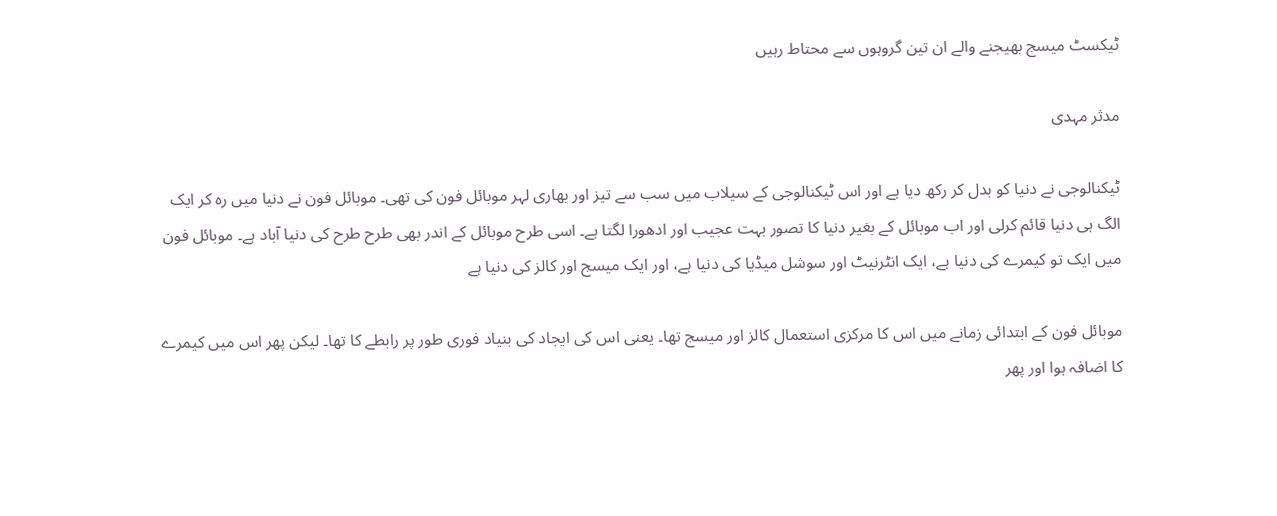ٹیکسٹ میسج بھیجنے والے ان تین گروہوں سے محتاط رہیں

مدثر مہدی

ٹیکنالوجی نے دنیا کو بدل کر رکھ دیا ہے اور اس ٹیکنالوجی کے سیلاب میں سب سے تیز اور بھاری لہر موبائل فون کی تھی۔ موبائل فون نے دنیا میں رہ کر ایک الگ ہی دنیا قائم کرلی اور اب موبائل کے بغیر دنیا کا تصور بہت عجیب اور ادھورا لگتا ہے۔ اسی طرح موبائل کے اندر بھی طرح طرح کی دنیا آباد ہے۔ موبائل فون میں ایک تو کیمرے کی دنیا ہے، ایک انٹرنیٹ اور سوشل میڈیا کی دنیا ہے، اور ایک میسج اور کالز کی دنیا ہے

موبائل فون کے ابتدائی زمانے میں اس کا مرکزی استعمال کالز اور میسج تھا۔ یعنی اس کی ایجاد کی بنیاد فوری طور پر رابطے کا تھا۔ لیکن پھر اس میں کیمرے کا اضافہ ہوا اور پھر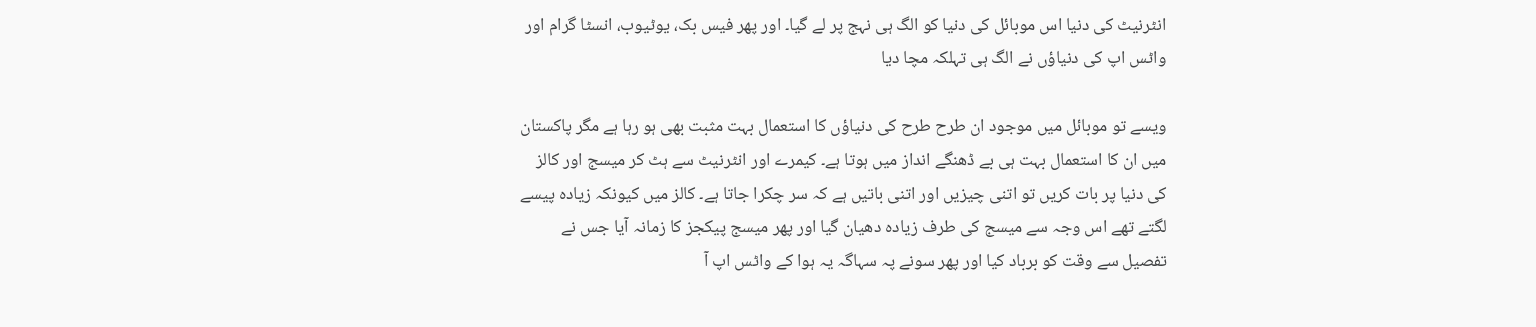انٹرنیٹ کی دنیا اس موبائل کی دنیا کو الگ ہی نہج پر لے گیا۔ اور پھر فیس بک، یوٹیوب، انسٹا گرام اور واٹس اپ کی دنیاؤں نے الگ ہی تہلکہ مچا دیا

ویسے تو موبائل میں موجود ان طرح طرح کی دنیاؤں کا استعمال بہت مثبت بھی ہو رہا ہے مگر پاکستان میں ان کا استعمال بہت ہی بے ڈھنگے انداز میں ہوتا ہے۔ کیمرے اور انٹرنیٹ سے ہٹ کر میسج اور کالز کی دنیا پر بات کریں تو اتنی چیزیں اور اتنی باتیں ہے کہ سر چکرا جاتا ہے۔ کالز میں کیونکہ زیادہ پیسے لگتے تھے اس وجہ سے میسج کی طرف زیادہ دھیان گیا اور پھر میسج پیکجز کا زمانہ آیا جس نے تفصیل سے وقت کو برباد کیا اور پھر سونے پہ سہاگہ یہ ہوا کے واٹس اپ آ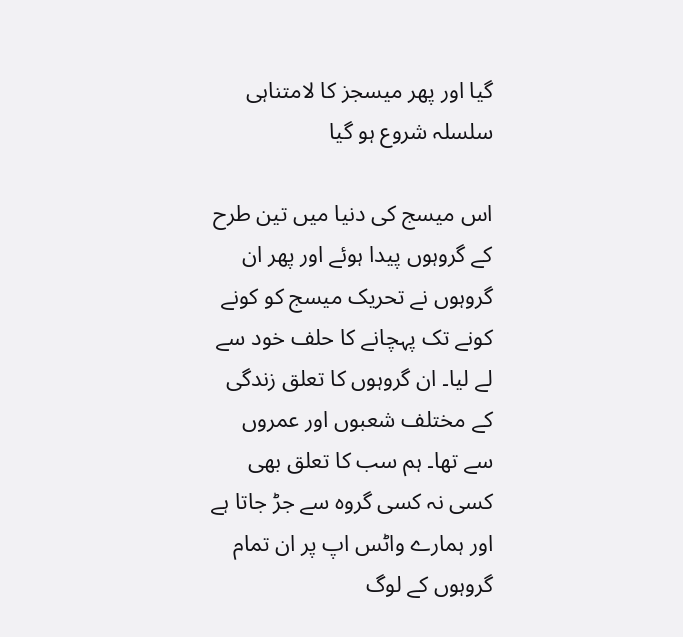گیا اور پھر میسجز کا لامتناہی سلسلہ شروع ہو گیا

اس میسج کی دنیا میں تین طرح کے گروہوں پیدا ہوئے اور پھر ان گروہوں نے تحریک میسج کو کونے کونے تک پہچانے کا حلف خود سے لے لیا۔ ان گروہوں کا تعلق زندگی کے مختلف شعبوں اور عمروں سے تھا۔ ہم سب کا تعلق بھی کسی نہ کسی گروہ سے جڑ جاتا ہے اور ہمارے واٹس اپ پر ان تمام گروہوں کے لوگ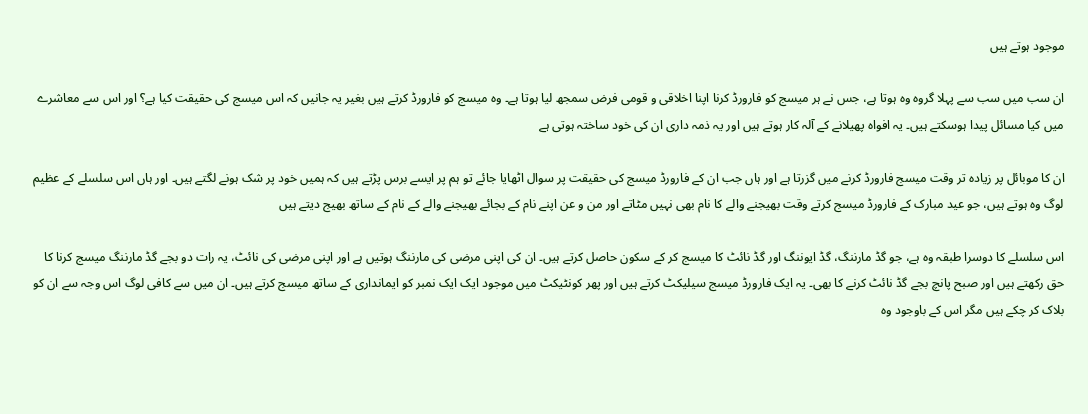موجود ہوتے ہیں

ان سب میں سب سے پہلا گروہ وہ ہوتا ہے، جس نے ہر میسج کو فارورڈ کرنا اپنا اخلاقی و قومی فرض سمجھ لیا ہوتا ہے۔ وہ میسج کو فارورڈ کرتے ہیں بغیر یہ جانیں کہ اس میسج کی حقیقت کیا ہے؟ اور اس سے معاشرے میں کیا مسائل پیدا ہوسکتے ہیں۔ یہ افواہ پھیلانے کے آلہ کار ہوتے ہیں اور یہ ذمہ داری ان کی خود ساختہ ہوتی ہے

ان کا موبائل پر زیادہ تر وقت میسج فارورڈ کرنے میں گزرتا ہے اور ہاں جب ان کے فارورڈ میسج کی حقیقت پر سوال اٹھایا جائے تو ہم پر ایسے برس پڑتے ہیں کہ ہمیں خود پر شک ہونے لگتے ہیں۔ اور ہاں اس سلسلے کے عظیم لوگ وہ ہوتے ہیں، جو عید مبارک کے فارورڈ میسج کرتے وقت بھیجنے والے کا نام بھی نہیں مٹاتے اور من و عن اپنے نام کے بجائے بھیجنے والے کے نام کے ساتھ بھیج دیتے ہیں

اس سلسلے کا دوسرا طبقہ وہ ہے، جو گڈ مارننگ، گڈ ایوننگ اور گڈ نائٹ کا میسج کر کے سکون حاصل کرتے ہیں۔ ان کی اپنی مرضی کی مارننگ ہوتیں ہے اور اپنی مرضی کی نائٹ، یہ رات دو بجے گڈ مارننگ میسج کرنا کا حق رکھتے ہیں اور صبح پانچ بجے گڈ نائٹ کرنے کا بھی۔ یہ ایک فارورڈ میسج سیلیکٹ کرتے ہیں اور پھر کونٹیکٹ میں موجود ایک ایک نمبر کو ایمانداری کے ساتھ میسج کرتے ہیں۔ ان میں سے کافی لوگ اس وجہ سے ان کو بلاک کر چکے ہیں مگر اس کے باوجود وہ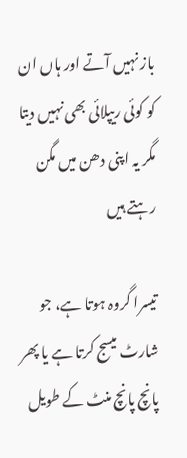باز نہیں آتے اور ہاں ان کو کوئی ریپلائی بھی نہیں دیتا مگر یہ اپنی دھن میں مگن رہتے ہیں

تیسرا گروہ ہوتا ہے، جو شارٹ میسج کرتا ہے یا پھر پانچ پانچ منٹ کے طویل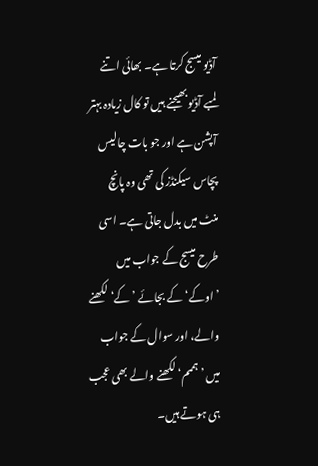آڈیو میسج کرتا ہے۔ بھائی اتنے لمبے آڈیو بھیجنے ہیں تو کال زیادہ بہتر آپشن ہے اور جو بات چالیس پچاس سیکنڈز کی تھی وہ پانچ منٹ میں بدل جاتی ہے۔ اسی طرح میسج کے جواب میں ’اوکے‘ کے بجائے ’کے‘ لکھنے والے، اور سوال کے جواب میں ’ہممم‘ لکھنے والے بھی عجب ہی ہوتے ہیں۔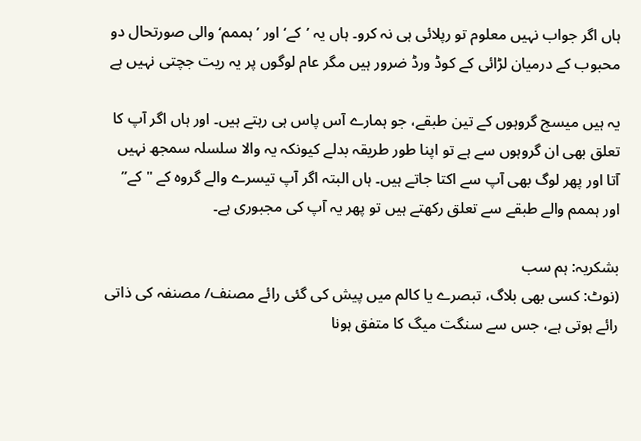ہاں اگر جواب نہیں معلوم تو رپلائی ہی نہ کرو۔ ہاں یہ ’کے‘ اور ’ہممم‘ والی صورتحال دو محبوب کے درمیان لڑائی کے کوڈ ورڈ ضرور ہیں مگر عام لوگوں پر یہ ریت جچتی نہیں ہے

یہ ہیں میسج گروہوں کے تین طبقے، جو ہمارے آس پاس ہی رہتے ہیں۔ اور ہاں اگر آپ کا تعلق بھی ان گروہوں سے ہے تو اپنا طور طریقہ بدلے کیونکہ یہ والا سلسلہ سمجھ نہیں آتا اور پھر لوگ بھی آپ سے اکتا جاتے ہیں۔ ہاں البتہ اگر آپ تیسرے والے گروہ کے "کے” اور ہممم والے طبقے سے تعلق رکھتے ہیں تو پھر یہ آپ کی مجبوری ہے۔

بشکریہ: ہم سب
(نوٹ: کسی بھی بلاگ، تبصرے یا کالم میں پیش کی گئی رائے مصنف/ مصنفہ کی ذاتی رائے ہوتی ہے، جس سے سنگت میگ کا متفق ہونا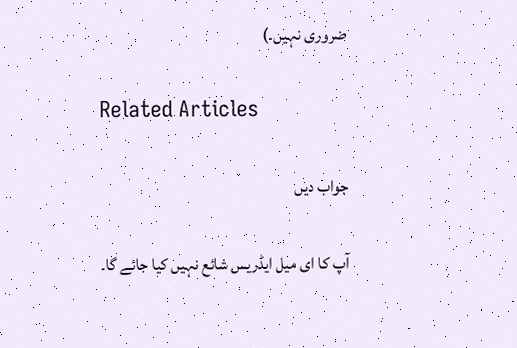ضروری نہیں۔)

Related Articles

جواب دیں

آپ کا ای میل ایڈریس شائع نہیں کیا جائے گا۔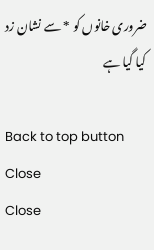ضروری خانوں کو * سے نشان زد کیا گیا ہے

Back to top button
Close
Close